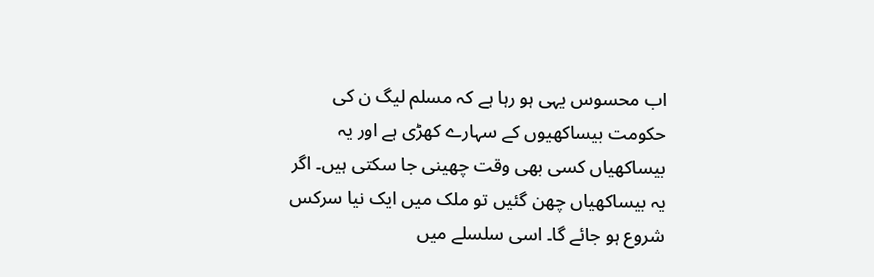اب محسوس یہی ہو رہا ہے کہ مسلم لیگ ن کی حکومت بیساکھیوں کے سہارے کھڑی ہے اور یہ بیساکھیاں کسی بھی وقت چھینی جا سکتی ہیں۔ اگر یہ بیساکھیاں چھن گئیں تو ملک میں ایک نیا سرکس شروع ہو جائے گا۔ اسی سلسلے میں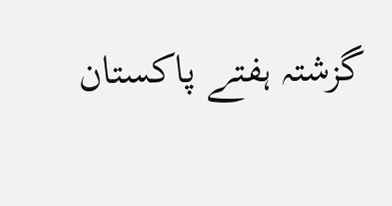گزشتہ ہفتے پاکستان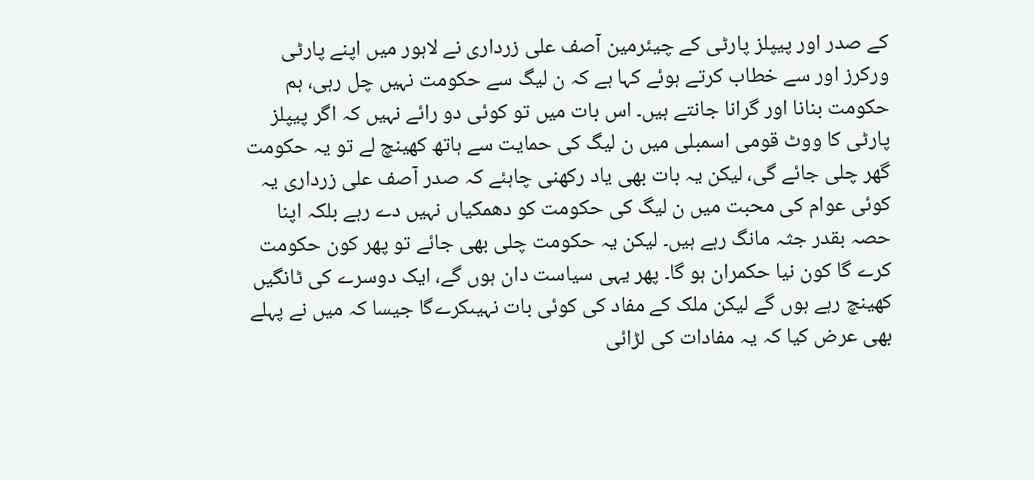کے صدر اور پیپلز پارٹی کے چیئرمین آصف علی زرداری نے لاہور میں اپنے پارٹی ورکرز اور سے خطاب کرتے ہوئے کہا ہے کہ ن لیگ سے حکومت نہیں چل رہی، ہم حکومت بنانا اور گرانا جانتے ہیں۔ اس بات میں تو کوئی دو رائے نہیں کہ اگر پیپلز پارٹی کا ووٹ قومی اسمبلی میں ن لیگ کی حمایت سے ہاتھ کھینچ لے تو یہ حکومت گھر چلی جائے گی، لیکن یہ بات بھی یاد رکھنی چاہئے کہ صدر آصف علی زرداری یہ کوئی عوام کی محبت میں ن لیگ کی حکومت کو دھمکیاں نہیں دے رہے بلکہ اپنا حصہ بقدر جثہ مانگ رہے ہیں۔ لیکن یہ حکومت چلی بھی جائے تو پھر کون حکومت کرے گا کون نیا حکمران ہو گا۔ پھر یہی سیاست دان ہوں گے، ایک دوسرے کی ٹانگیں کھینچ رہے ہوں گے لیکن ملک کے مفاد کی کوئی بات نہیںکرےگا جیسا کہ میں نے پہلے بھی عرض کیا کہ یہ مفادات کی لڑائی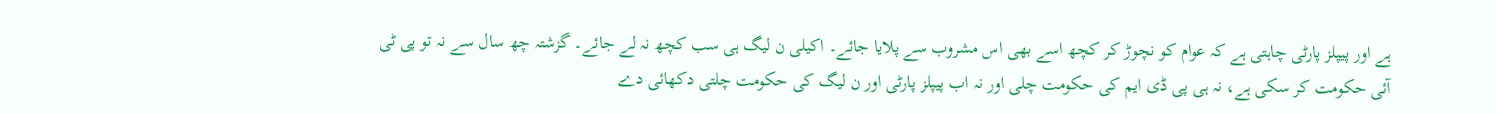ہے اور پیپلز پارٹی چاہتی ہے کہ عوام کو نچوڑ کر کچھ اسے بھی اس مشروب سے پلایا جائے۔ اکیلی ن لیگ ہی سب کچھ نہ لے جائے۔ گزشتہ چھ سال سے نہ تو پی ٹی آئی حکومت کر سکی ہے، نہ ہی پی ڈی ایم کی حکومت چلی اور نہ اب پیپلز پارٹی اور ن لیگ کی حکومت چلتی دکھائی دے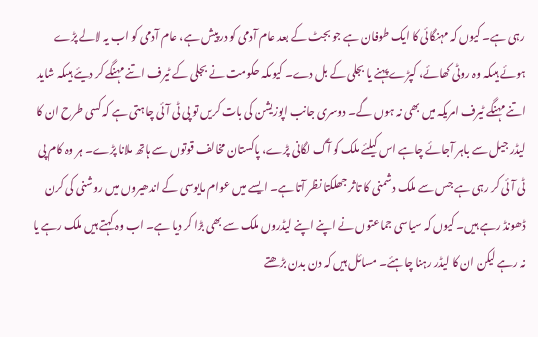رہی ہے۔ کیوں کہ مہنگائی کا ایک طوفان ہے جو بجٹ کے بعد عام آدمی کو درپیش ہے، عام آدمی کو اب یہ لالے پڑے ہوئے ہیںکہ وہ روٹی کھائے، کپڑے پہنے یا بجلی کے بل دے۔ کیوںکہ حکومت نے بجلی کے ٹیرف اتنے مہنگے کر دیئے ہیںکہ شاید اتنے مہنگے ٹیرف امریکہ میں بھی نہ ہوں گے۔ دوسری جانب اپوزیشن کی بات کریں تو پی ٹی آئی چاہتی ہے کہ کسی طرح ان کا لیڈر جیل سے باہر آجائے چاہے اس کیلئے ملک کو آگ لگانی پڑے، پاکستان مخالف قوتوں سے ہاتھ ملانا پڑے۔ ہر وہ کام پی ٹی آئی کر رہی ہے جس سے ملک دشمنی کا تاثر جھلکتا نظر آتا ہے۔ ایسے میں عوام مایوسی کے اندھیروں میں روشنی کی کرن ڈھونڈ رہے ہیں۔ کیوں کہ سیاسی جماعتوں نے اپنے اپنے لیڈروں ملک سے بھی بڑا کر دیا ہے۔ اب وہ کہتے ہیں ملک رہے یا نہ رہے لیکن ان کا لیڈر رہنا چاہئے۔ مسائل ہیں کہ دن بدن بڑھتے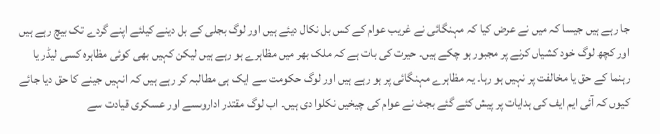جا رہے ہیں جیسا کہ میں نے عرض کیا کہ مہنگائی نے غریب عوام کے کس بل نکال دیئے ہیں اور لوگ بجلی کے بل دینے کیلئے اپنے گردے تک بیچ رہے ہیں اور کچھ لوگ خود کشیاں کرنے پر مجبور ہو چکے ہیں۔ حیرت کی بات ہے کہ ملک بھر میں مظاہرے ہو رہے ہیں لیکن کہیں بھی کوئی مظاہرہ کسی لیڈر یا رہنما کے حق یا مخالفت پر نہیں ہو رہا۔ یہ مظاہرے مہنگائی پر ہو رہے ہیں اور لوگ حکومت سے ایک ہی مطالبہ کر رہے ہیں کہ انہیں جینے کا حق دیا جائے کیوں کہ آئی ایم ایف کی ہدایات پر پیش کئے گئے بجٹ نے عوام کی چیخیں نکلوا دی ہیں۔ اب لوگ مقتدر اداروںسے اور عسکری قیادت سے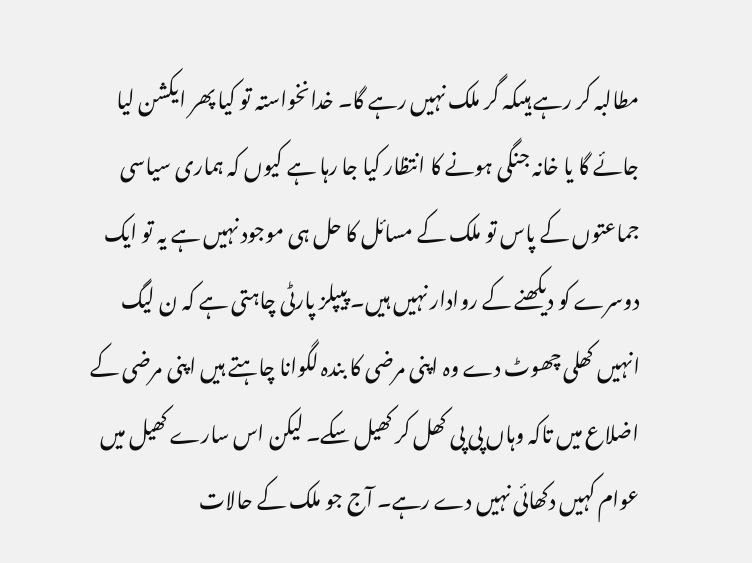مطالبہ کر رہے ہیںکہ گر ملک نہیں رہے گا۔ خدانخواستہ تو کیا پھر ایکشن لیا جائے گا یا خانہ جنگی ہونے کا انتظار کیا جا رہا ہے کیوں کہ ہماری سیاسی جماعتوں کے پاس تو ملک کے مسائل کا حل ہی موجود نہیں ہے یہ تو ایک دوسرے کو دیکھنے کے روادار نہیں ہیں۔ پیپلز پارٹی چاہتی ہے کہ ن لیگ انہیں کھلی چھوٹ دے وہ اپنی مرضی کا بندہ لگوانا چاہتے ہیں اپنی مرضی کے اضلاع میں تاکہ وہاں پی پی کھل کر کھیل سکے۔ لیکن اس سارے کھیل میں عوام کہیں دکھائی نہیں دے رہے۔ آج جو ملک کے حالات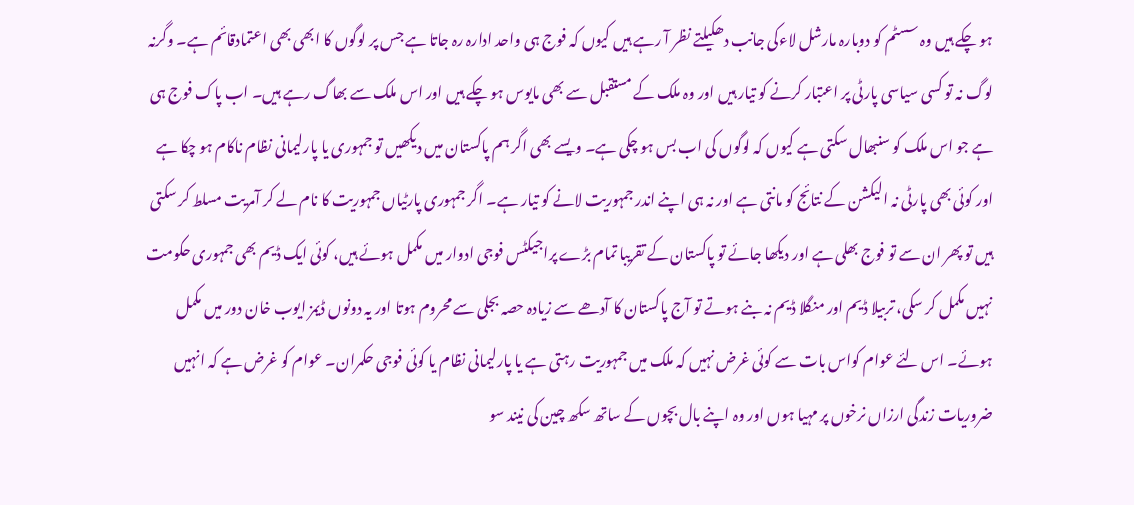ہو چکے ہیں وہ سسٹم کو دوبارہ مارشل لاءکی جانب دھکیلتے نظر آ رہے ہیں کیوں کہ فوج ہی واحد ادارہ رہ جاتا ہے جس پر لوگوں کا ابھی بھی اعتمادقائم ہے۔ وگرنہ لوگ نہ تو کسی سیاسی پارٹی پر اعتبار کرنے کو تیار ہیں اور وہ ملک کے مستقبل سے بھی مایوس ہو چکے ہیں اور اس ملک سے بھاگ رہے ہیں۔ اب پاک فوج ہی ہے جو اس ملک کو سنبھال سکتی ہے کیوں کہ لوگوں کی اب بس ہو چکی ہے۔ ویسے بھی اگر ہم پاکستان میں دیکھیں تو جمہوری یا پارلیمانی نظام ناکام ہو چکا ہے اور کوئی بھی پارٹی نہ الیکشن کے نتائج کو مانتی ہے اور نہ ہی اپنے اندر جمہوریت لانے کو تیار ہے۔ اگر جمہوری پارٹیاں جمہوریت کا نام لے کر آمریت مسلط کر سکتی ہیں تو پھر ان سے تو فوج بھلی ہے اور دیکھا جائے تو پاکستان کے تقریبا تمام بڑے پراجیکٹس فوجی ادوار میں مکمل ہوئے ہیں، کوئی ایک ڈیم بھی جمہوری حکومت نہیں مکمل کر سکی، تربیلا ڈیم اور منگلا ڈیم نہ بنے ہوتے تو آج پاکستان کا آدھے سے زیادہ حصہ بجلی سے محروم ہوتا اور یہ دونوں ڈیمز ایوب خان دور میں مکمل ہوئے۔ اس لئے عوام کواس بات سے کوئی غرض نہیں کہ ملک میں جمہوریت رہتی ہے یا پارلیمانی نظام یا کوئی فوجی حکمران۔ عوام کو غرض ہے کہ انہیں ضروریات زندگی ارزاں نرخوں پر مہیا ہوں اور وہ اپنے بال بچوں کے ساتھ سکھ چین کی نیند سو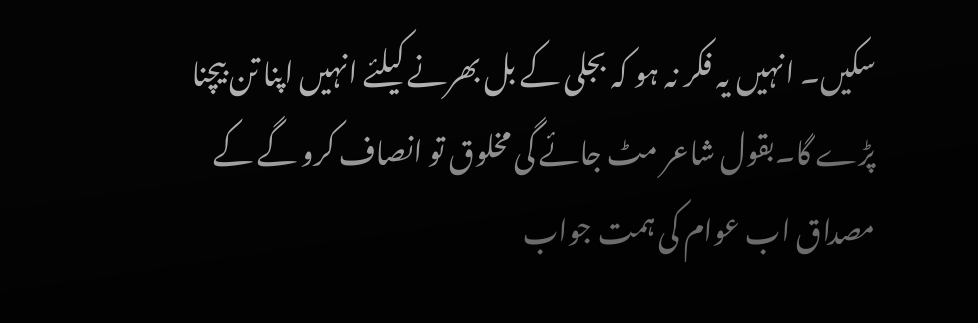سکیں۔ انہیں یہ فکر نہ ہو کہ بجلی کے بل بھرنے کیلئے انہیں اپنا تن بیچنا پڑے گا۔بقول شاعر مٹ جائے گی مخلوق تو انصاف کرو گے کے مصداق اب عوام کی ہمت جواب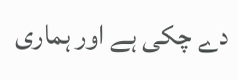دے چکی ہے اور ہماری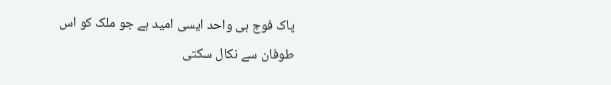پاک فوج ہی واحد ایسی امید ہے جو ملک کو اس طوفان سے نکال سکتی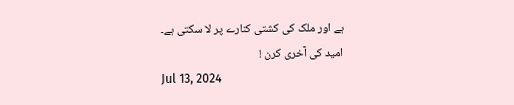ہے اور ملک کی کشتی کنارے پر لا سکتی ہے۔
امید کی آخری کرن !
Jul 13, 2024